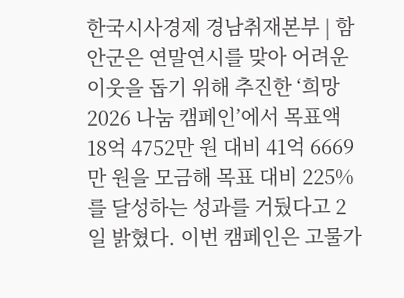한국시사경제 경남취재본부 | 함안군은 연말연시를 맞아 어려운 이웃을 돕기 위해 추진한 ‘희망 2026 나눔 캠페인’에서 목표액 18억 4752만 원 대비 41억 6669만 원을 모금해 목표 대비 225%를 달성하는 성과를 거뒀다고 2일 밝혔다. 이번 캠페인은 고물가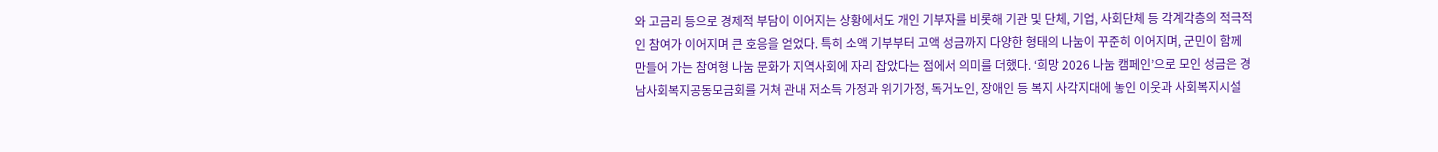와 고금리 등으로 경제적 부담이 이어지는 상황에서도 개인 기부자를 비롯해 기관 및 단체, 기업, 사회단체 등 각계각층의 적극적인 참여가 이어지며 큰 호응을 얻었다. 특히 소액 기부부터 고액 성금까지 다양한 형태의 나눔이 꾸준히 이어지며, 군민이 함께 만들어 가는 참여형 나눔 문화가 지역사회에 자리 잡았다는 점에서 의미를 더했다. ‘희망 2026 나눔 캠페인’으로 모인 성금은 경남사회복지공동모금회를 거쳐 관내 저소득 가정과 위기가정, 독거노인, 장애인 등 복지 사각지대에 놓인 이웃과 사회복지시설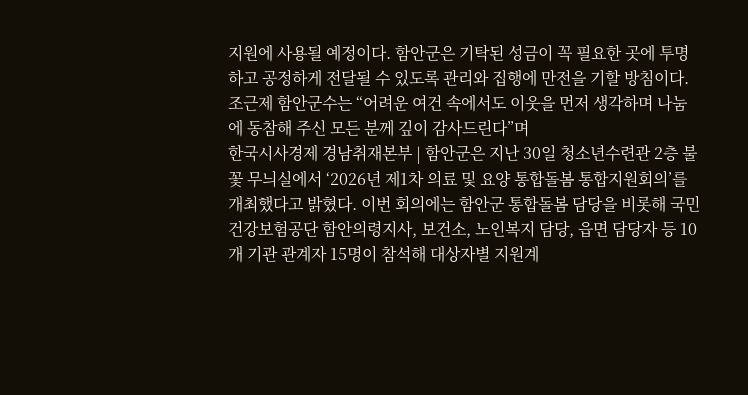지원에 사용될 예정이다. 함안군은 기탁된 성금이 꼭 필요한 곳에 투명하고 공정하게 전달될 수 있도록 관리와 집행에 만전을 기할 방침이다. 조근제 함안군수는 “어려운 여건 속에서도 이웃을 먼저 생각하며 나눔에 동참해 주신 모든 분께 깊이 감사드린다”며
한국시사경제 경남취재본부 | 함안군은 지난 30일 청소년수련관 2층 불꽃 무늬실에서 ‘2026년 제1차 의료 및 요양 통합돌봄 통합지원회의’를 개최했다고 밝혔다. 이번 회의에는 함안군 통합돌봄 담당을 비롯해 국민건강보험공단 함안의령지사, 보건소, 노인복지 담당, 읍면 담당자 등 10개 기관 관계자 15명이 참석해 대상자별 지원계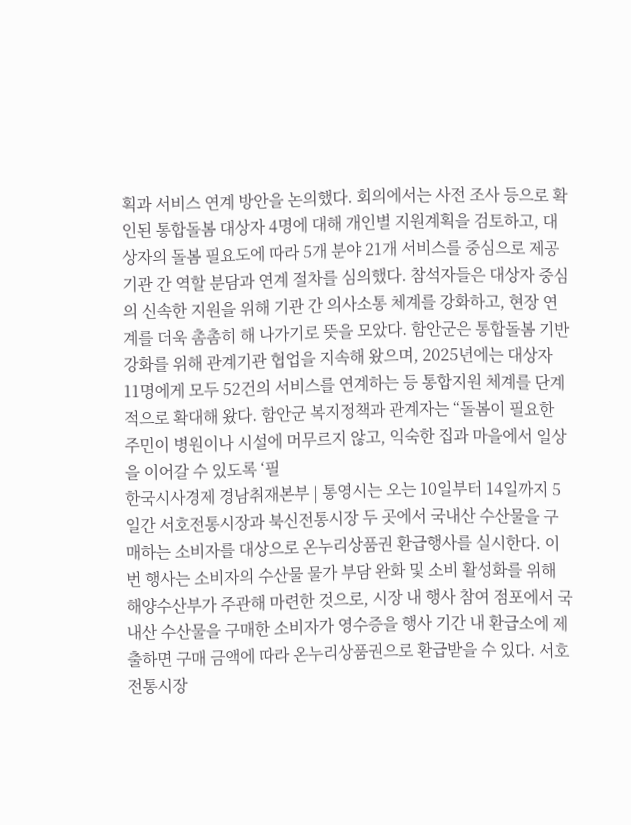획과 서비스 연계 방안을 논의했다. 회의에서는 사전 조사 등으로 확인된 통합돌봄 대상자 4명에 대해 개인별 지원계획을 검토하고, 대상자의 돌봄 필요도에 따라 5개 분야 21개 서비스를 중심으로 제공기관 간 역할 분담과 연계 절차를 심의했다. 참석자들은 대상자 중심의 신속한 지원을 위해 기관 간 의사소통 체계를 강화하고, 현장 연계를 더욱 촘촘히 해 나가기로 뜻을 모았다. 함안군은 통합돌봄 기반 강화를 위해 관계기관 협업을 지속해 왔으며, 2025년에는 대상자 11명에게 모두 52건의 서비스를 연계하는 등 통합지원 체계를 단계적으로 확대해 왔다. 함안군 복지정책과 관계자는 “돌봄이 필요한 주민이 병원이나 시설에 머무르지 않고, 익숙한 집과 마을에서 일상을 이어갈 수 있도록 ‘필
한국시사경제 경남취재본부 | 통영시는 오는 10일부터 14일까지 5일간 서호전통시장과 북신전통시장 두 곳에서 국내산 수산물을 구매하는 소비자를 대상으로 온누리상품권 환급행사를 실시한다. 이번 행사는 소비자의 수산물 물가 부담 완화 및 소비 활성화를 위해 해양수산부가 주관해 마련한 것으로, 시장 내 행사 참여 점포에서 국내산 수산물을 구매한 소비자가 영수증을 행사 기간 내 환급소에 제출하면 구매 금액에 따라 온누리상품권으로 환급받을 수 있다. 서호전통시장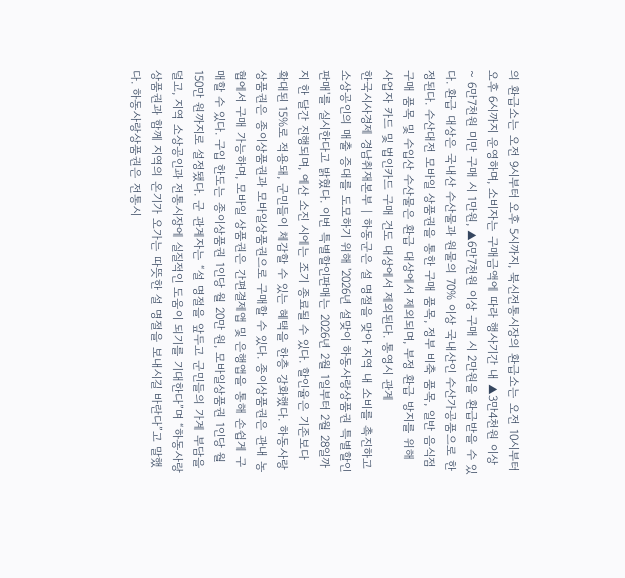의 환급소는 오전 9시부터 오후 5시까지, 북신전통시장의 환급소는 오전 10시부터 오후 6시까지 운영하며, 소비자는 구매금액에 따라 행사기간 내 ▲3만4천원 이상 ~ 6만7천원 미만 구매 시 1만원, ▲6만7천원 이상 구매 시 2만원을 환급받을 수 있다. 환급 대상은 국내산 수산물과 원물의 70% 이상 국내산인 수산가공품으로 한정된다. 수산대전 모바일 상품권을 통한 구매 품목, 정부 비축 품목, 일반 음식점 구매 품목 및 수입산 수산물은 환급 대상에서 제외되며, 부정 환급 방지를 위해 사업자 카드 및 법인카드 구매 건도 대상에서 제외된다. 통영시 관계
한국시사경제 경남취재본부 | 하동군은 설 명절을 맞아 지역 내 소비를 촉진하고 소상공인의 매출 증대를 도모하기 위해 '2026년 설맞이 하동사랑상품권 특별할인판매'를 실시한다고 밝혔다. 이번 특별할인판매는 2026년 2월 1일부터 2월 28일까지 한 달간 진행되며, 예산 소진 시에는 조기 종료될 수 있다. 할인율은 기존보다 확대된 15%로 적용돼, 군민들이 체감할 수 있는 혜택을 한층 강화했다. 하동사랑상품권은 종이상품권과 모바일상품권으로 구매할 수 있다. 종이상품권은 관내 농협에서 구매 가능하며, 모바일 상품권은 간편결제앱 및 은행앱을 통해 손쉽게 구매할 수 있다. 구입 한도는 종이상품권 1인당 월 20만 원, 모바일상품권 1인당 월 150만 원까지로 설정됐다. 군 관계자는 “설 명절을 앞두고 군민들의 가계 부담을 덜고, 지역 소상공인과 전통시장에 실질적인 도움이 되기를 기대한다”며 “하동사랑상품권과 함께 지역의 온기가 오가는 따뜻한 설 명절을 보내시길 바란다”고 말했다. 하동사랑상품권은 전통시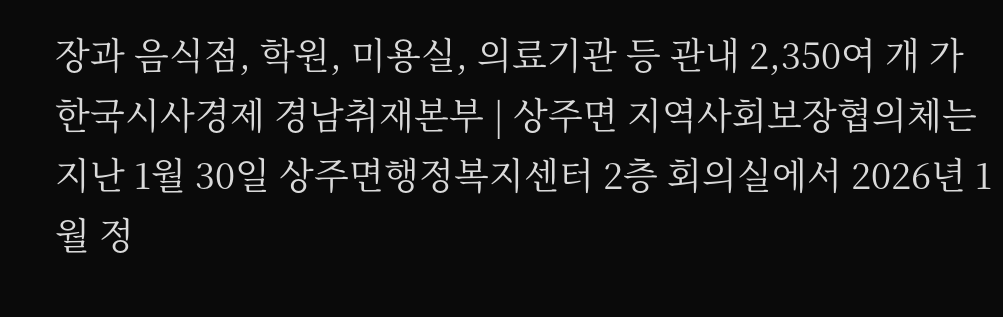장과 음식점, 학원, 미용실, 의료기관 등 관내 2,350여 개 가
한국시사경제 경남취재본부 | 상주면 지역사회보장협의체는 지난 1월 30일 상주면행정복지센터 2층 회의실에서 2026년 1월 정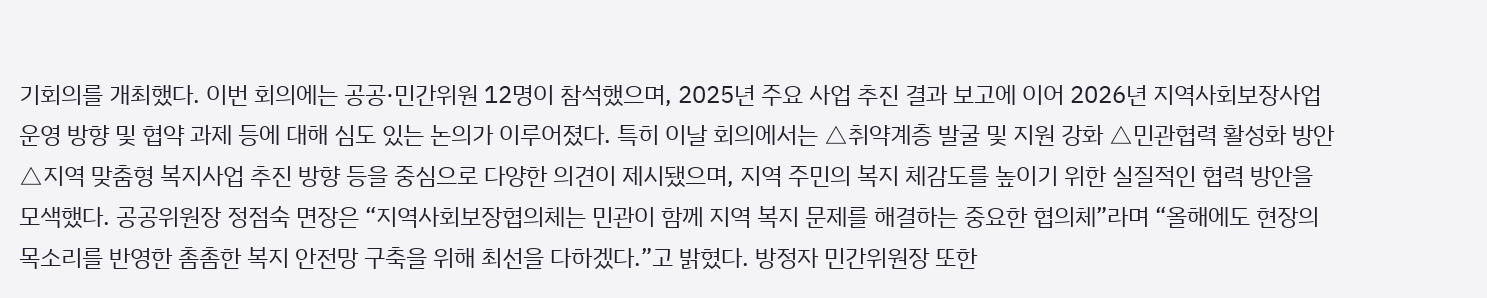기회의를 개최했다. 이번 회의에는 공공·민간위원 12명이 참석했으며, 2025년 주요 사업 추진 결과 보고에 이어 2026년 지역사회보장사업 운영 방향 및 협약 과제 등에 대해 심도 있는 논의가 이루어졌다. 특히 이날 회의에서는 △취약계층 발굴 및 지원 강화 △민관협력 활성화 방안 △지역 맞춤형 복지사업 추진 방향 등을 중심으로 다양한 의견이 제시됐으며, 지역 주민의 복지 체감도를 높이기 위한 실질적인 협력 방안을 모색했다. 공공위원장 정점숙 면장은 “지역사회보장협의체는 민관이 함께 지역 복지 문제를 해결하는 중요한 협의체”라며 “올해에도 현장의 목소리를 반영한 촘촘한 복지 안전망 구축을 위해 최선을 다하겠다.”고 밝혔다. 방정자 민간위원장 또한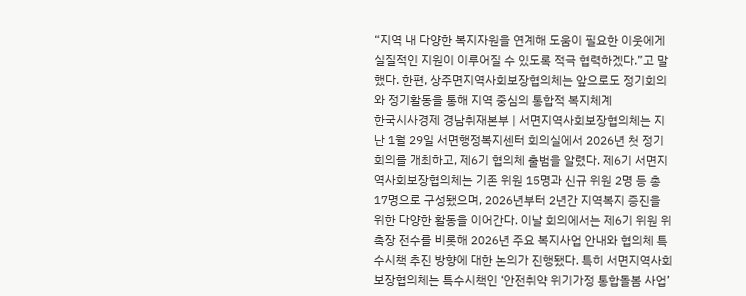“지역 내 다양한 복지자원을 연계해 도움이 필요한 이웃에게 실질적인 지원이 이루어질 수 있도록 적극 협력하겠다.”고 말했다. 한편, 상주면지역사회보장협의체는 앞으로도 정기회의와 정기활동을 통해 지역 중심의 통합적 복지체계
한국시사경제 경남취재본부 | 서면지역사회보장협의체는 지난 1월 29일 서면행정복지센터 회의실에서 2026년 첫 정기회의를 개최하고, 제6기 협의체 출범을 알렸다. 제6기 서면지역사회보장협의체는 기존 위원 15명과 신규 위원 2명 등 총 17명으로 구성됐으며, 2026년부터 2년간 지역복지 증진을 위한 다양한 활동을 이어간다. 이날 회의에서는 제6기 위원 위촉장 전수를 비롯해 2026년 주요 복지사업 안내와 협의체 특수시책 추진 방향에 대한 논의가 진행됐다. 특히 서면지역사회보장협의체는 특수시책인 ‘안전취약 위기가정 통합돌봄 사업’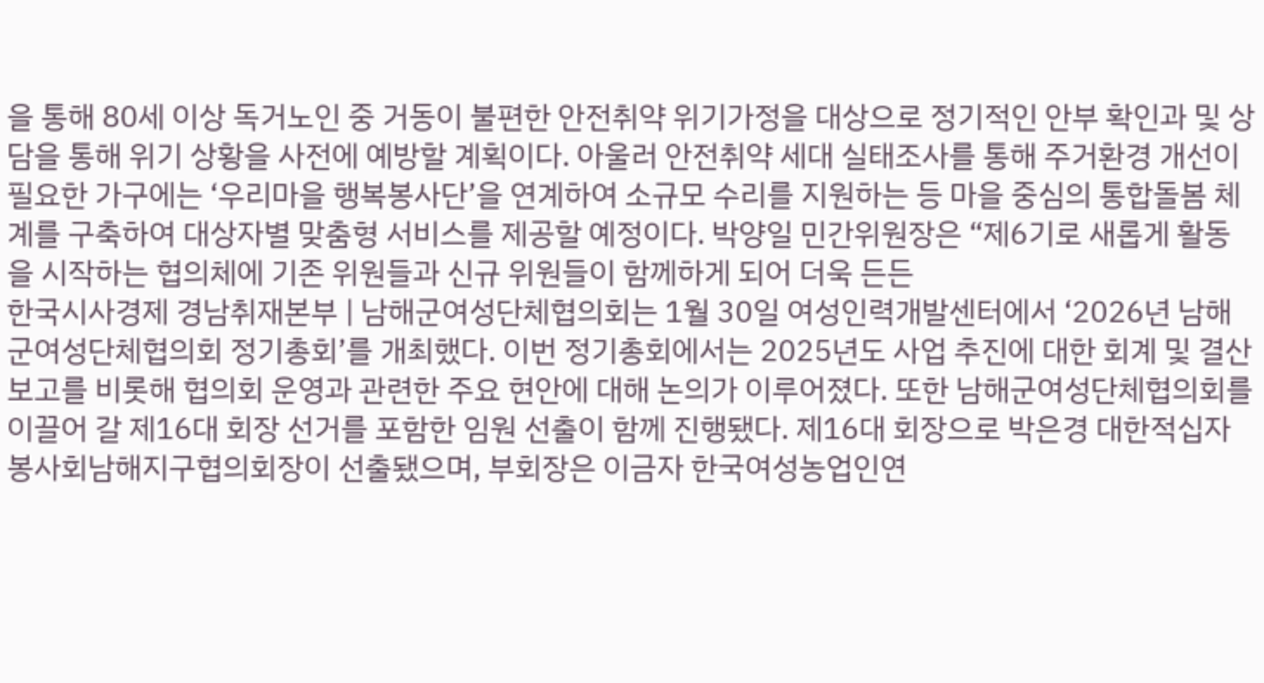을 통해 80세 이상 독거노인 중 거동이 불편한 안전취약 위기가정을 대상으로 정기적인 안부 확인과 및 상담을 통해 위기 상황을 사전에 예방할 계획이다. 아울러 안전취약 세대 실태조사를 통해 주거환경 개선이 필요한 가구에는 ‘우리마을 행복봉사단’을 연계하여 소규모 수리를 지원하는 등 마을 중심의 통합돌봄 체계를 구축하여 대상자별 맞춤형 서비스를 제공할 예정이다. 박양일 민간위원장은 “제6기로 새롭게 활동을 시작하는 협의체에 기존 위원들과 신규 위원들이 함께하게 되어 더욱 든든
한국시사경제 경남취재본부 | 남해군여성단체협의회는 1월 30일 여성인력개발센터에서 ‘2026년 남해군여성단체협의회 정기총회’를 개최했다. 이번 정기총회에서는 2025년도 사업 추진에 대한 회계 및 결산보고를 비롯해 협의회 운영과 관련한 주요 현안에 대해 논의가 이루어졌다. 또한 남해군여성단체협의회를 이끌어 갈 제16대 회장 선거를 포함한 임원 선출이 함께 진행됐다. 제16대 회장으로 박은경 대한적십자봉사회남해지구협의회장이 선출됐으며, 부회장은 이금자 한국여성농업인연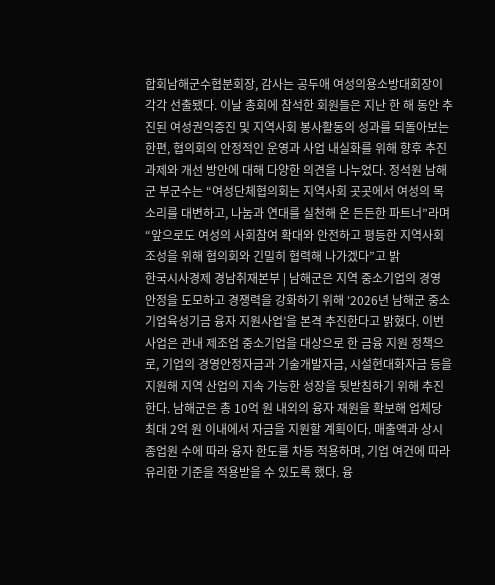합회남해군수협분회장, 감사는 공두애 여성의용소방대회장이 각각 선출됐다. 이날 총회에 참석한 회원들은 지난 한 해 동안 추진된 여성권익증진 및 지역사회 봉사활동의 성과를 되돌아보는 한편, 협의회의 안정적인 운영과 사업 내실화를 위해 향후 추진 과제와 개선 방안에 대해 다양한 의견을 나누었다. 정석원 남해군 부군수는 “여성단체협의회는 지역사회 곳곳에서 여성의 목소리를 대변하고, 나눔과 연대를 실천해 온 든든한 파트너”라며 “앞으로도 여성의 사회참여 확대와 안전하고 평등한 지역사회 조성을 위해 협의회와 긴밀히 협력해 나가겠다”고 밝
한국시사경제 경남취재본부 | 남해군은 지역 중소기업의 경영 안정을 도모하고 경쟁력을 강화하기 위해 ‘2026년 남해군 중소기업육성기금 융자 지원사업’을 본격 추진한다고 밝혔다. 이번 사업은 관내 제조업 중소기업을 대상으로 한 금융 지원 정책으로, 기업의 경영안정자금과 기술개발자금, 시설현대화자금 등을 지원해 지역 산업의 지속 가능한 성장을 뒷받침하기 위해 추진한다. 남해군은 총 10억 원 내외의 융자 재원을 확보해 업체당 최대 2억 원 이내에서 자금을 지원할 계획이다. 매출액과 상시 종업원 수에 따라 융자 한도를 차등 적용하며, 기업 여건에 따라 유리한 기준을 적용받을 수 있도록 했다. 융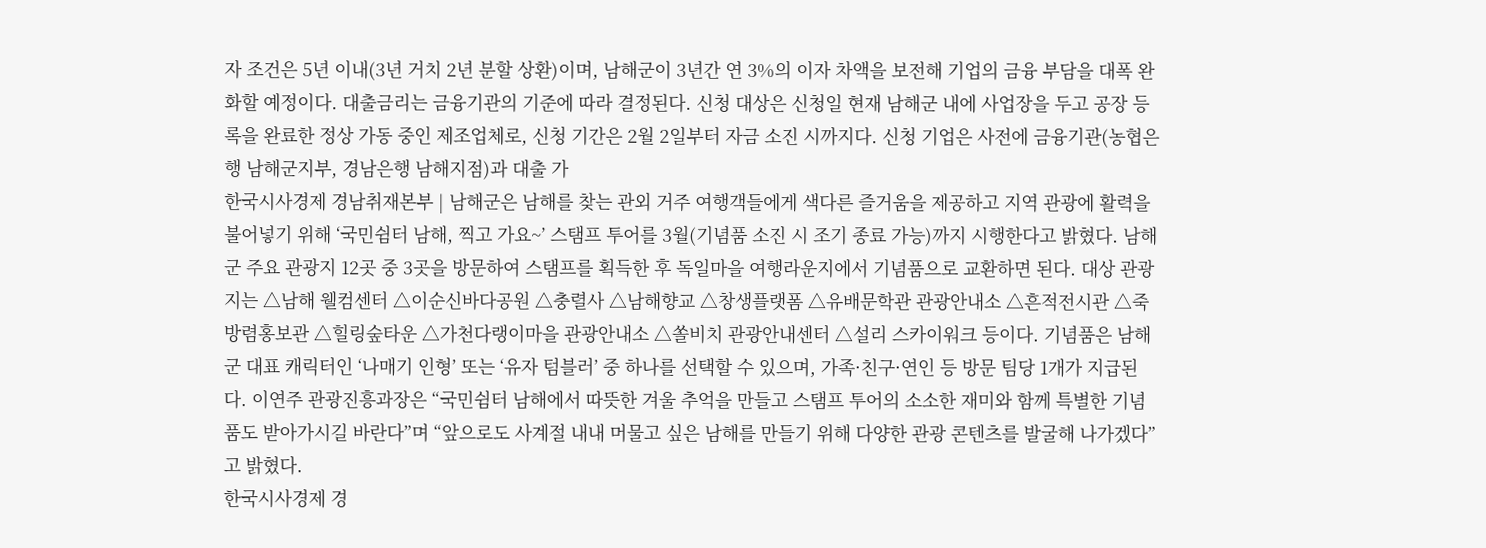자 조건은 5년 이내(3년 거치 2년 분할 상환)이며, 남해군이 3년간 연 3%의 이자 차액을 보전해 기업의 금융 부담을 대폭 완화할 예정이다. 대출금리는 금융기관의 기준에 따라 결정된다. 신청 대상은 신청일 현재 남해군 내에 사업장을 두고 공장 등록을 완료한 정상 가동 중인 제조업체로, 신청 기간은 2월 2일부터 자금 소진 시까지다. 신청 기업은 사전에 금융기관(농협은행 남해군지부, 경남은행 남해지점)과 대출 가
한국시사경제 경남취재본부 | 남해군은 남해를 찾는 관외 거주 여행객들에게 색다른 즐거움을 제공하고 지역 관광에 활력을 불어넣기 위해 ‘국민쉼터 남해, 찍고 가요~’ 스탬프 투어를 3월(기념품 소진 시 조기 종료 가능)까지 시행한다고 밝혔다. 남해군 주요 관광지 12곳 중 3곳을 방문하여 스탬프를 획득한 후 독일마을 여행라운지에서 기념품으로 교환하면 된다. 대상 관광지는 △남해 웰컴센터 △이순신바다공원 △충렬사 △남해향교 △창생플랫폼 △유배문학관 관광안내소 △흔적전시관 △죽방렴홍보관 △힐링숲타운 △가천다랭이마을 관광안내소 △쏠비치 관광안내센터 △설리 스카이워크 등이다. 기념품은 남해군 대표 캐릭터인 ‘나매기 인형’ 또는 ‘유자 텀블러’ 중 하나를 선택할 수 있으며, 가족·친구·연인 등 방문 팀당 1개가 지급된다. 이연주 관광진흥과장은 “국민쉼터 남해에서 따뜻한 겨울 추억을 만들고 스탬프 투어의 소소한 재미와 함께 특별한 기념품도 받아가시길 바란다”며 “앞으로도 사계절 내내 머물고 싶은 남해를 만들기 위해 다양한 관광 콘텐츠를 발굴해 나가겠다”고 밝혔다.
한국시사경제 경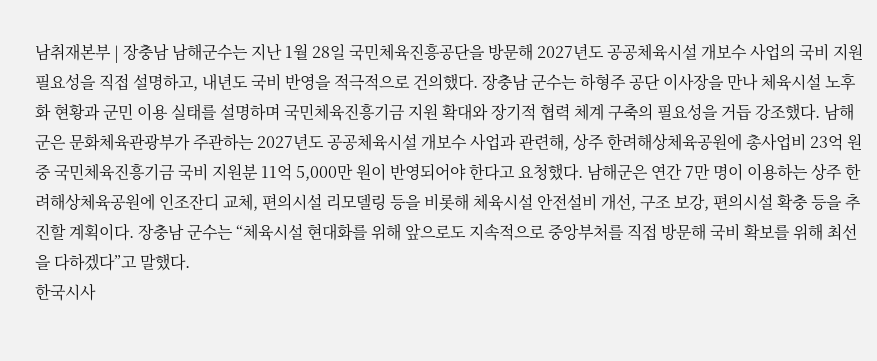남취재본부 | 장충남 남해군수는 지난 1월 28일 국민체육진흥공단을 방문해 2027년도 공공체육시설 개보수 사업의 국비 지원 필요성을 직접 설명하고, 내년도 국비 반영을 적극적으로 건의했다. 장충남 군수는 하형주 공단 이사장을 만나 체육시설 노후화 현황과 군민 이용 실태를 설명하며 국민체육진흥기금 지원 확대와 장기적 협력 체계 구축의 필요성을 거듭 강조했다. 남해군은 문화체육관광부가 주관하는 2027년도 공공체육시설 개보수 사업과 관련해, 상주 한려해상체육공원에 총사업비 23억 원 중 국민체육진흥기금 국비 지원분 11억 5,000만 원이 반영되어야 한다고 요청했다. 남해군은 연간 7만 명이 이용하는 상주 한려해상체육공원에 인조잔디 교체, 편의시설 리모델링 등을 비롯해 체육시설 안전설비 개선, 구조 보강, 편의시설 확충 등을 추진할 계획이다. 장충남 군수는 “체육시설 현대화를 위해 앞으로도 지속적으로 중앙부처를 직접 방문해 국비 확보를 위해 최선을 다하겠다”고 말했다.
한국시사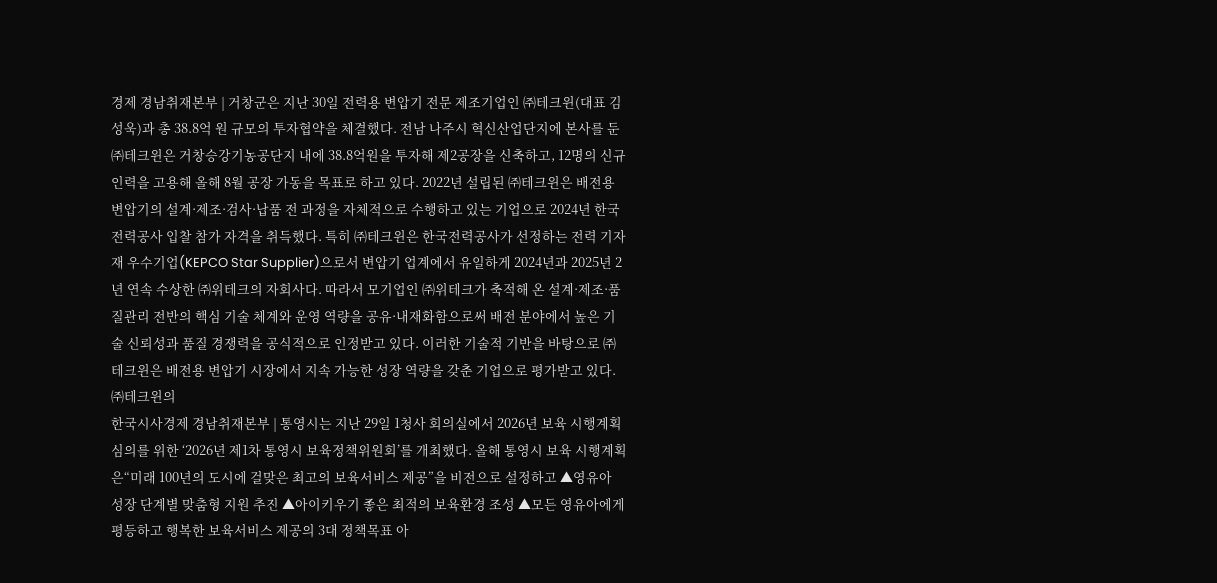경제 경남취재본부 | 거창군은 지난 30일 전력용 변압기 전문 제조기업인 ㈜테크윈(대표 김성욱)과 총 38.8억 원 규모의 투자협약을 체결했다. 전남 나주시 혁신산업단지에 본사를 둔 ㈜테크윈은 거창승강기농공단지 내에 38.8억원을 투자해 제2공장을 신축하고, 12명의 신규 인력을 고용해 올해 8월 공장 가동을 목표로 하고 있다. 2022년 설립된 ㈜테크윈은 배전용 변압기의 설계·제조·검사·납품 전 과정을 자체적으로 수행하고 있는 기업으로 2024년 한국전력공사 입찰 참가 자격을 취득했다. 특히 ㈜테크윈은 한국전력공사가 선정하는 전력 기자재 우수기업(KEPCO Star Supplier)으로서 변압기 업계에서 유일하게 2024년과 2025년 2년 연속 수상한 ㈜위테크의 자회사다. 따라서 모기업인 ㈜위테크가 축적해 온 설계·제조·품질관리 전반의 핵심 기술 체계와 운영 역량을 공유·내재화함으로써 배전 분야에서 높은 기술 신뢰성과 품질 경쟁력을 공식적으로 인정받고 있다. 이러한 기술적 기반을 바탕으로 ㈜테크윈은 배전용 변압기 시장에서 지속 가능한 성장 역량을 갖춘 기업으로 평가받고 있다. ㈜테크윈의
한국시사경제 경남취재본부 | 통영시는 지난 29일 1청사 회의실에서 2026년 보육 시행계획 심의를 위한 ‘2026년 제1차 통영시 보육정책위원회’를 개최했다. 올해 통영시 보육 시행계획은“미래 100년의 도시에 걸맞은 최고의 보육서비스 제공”을 비전으로 설정하고 ▲영유아 성장 단계별 맞춤형 지원 추진 ▲아이키우기 좋은 최적의 보육환경 조성 ▲모든 영유아에게 평등하고 행복한 보육서비스 제공의 3대 정책목표 아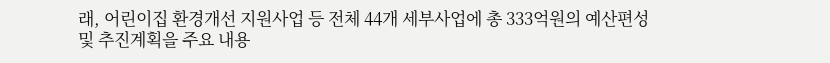래, 어린이집 환경개선 지원사업 등 전체 44개 세부사업에 총 333억원의 예산편성 및 추진계획을 주요 내용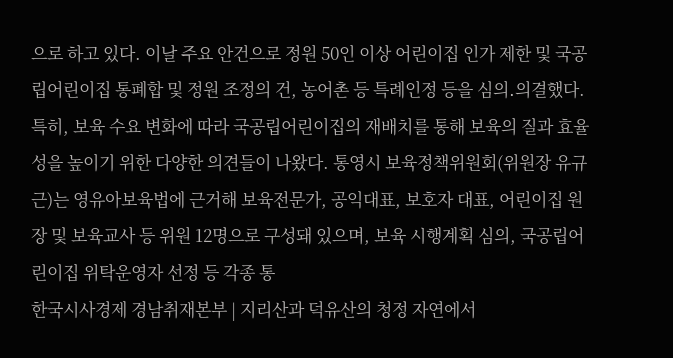으로 하고 있다. 이날 주요 안건으로 정원 50인 이상 어린이집 인가 제한 및 국공립어린이집 통폐합 및 정원 조정의 건, 농어촌 등 특례인정 등을 심의․의결했다. 특히, 보육 수요 변화에 따라 국공립어린이집의 재배치를 통해 보육의 질과 효율성을 높이기 위한 다양한 의견들이 나왔다. 통영시 보육정책위원회(위원장 유규근)는 영유아보육법에 근거해 보육전문가, 공익대표, 보호자 대표, 어린이집 원장 및 보육교사 등 위원 12명으로 구성돼 있으며, 보육 시행계획 심의, 국공립어린이집 위탁운영자 선정 등 각종 통
한국시사경제 경남취재본부 | 지리산과 덕유산의 청정 자연에서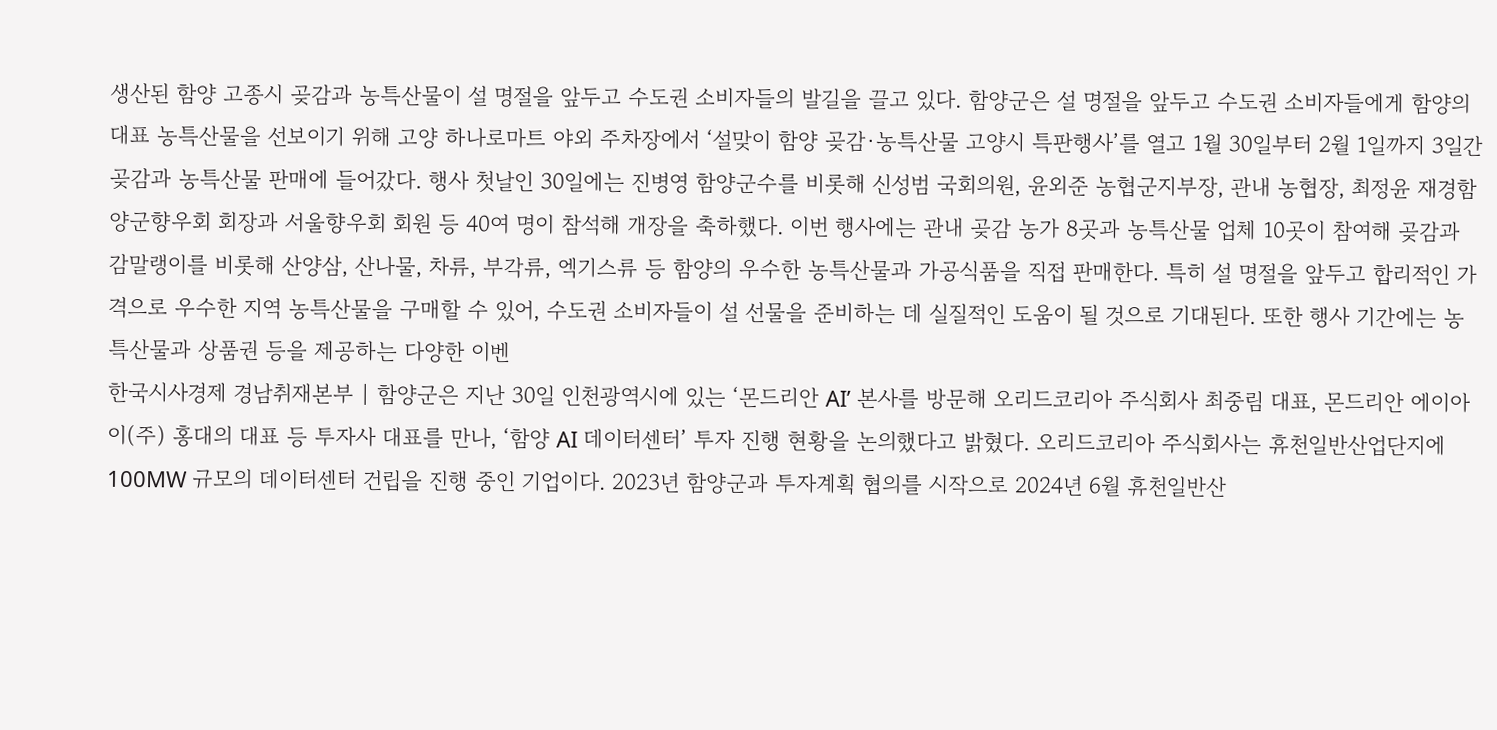생산된 함양 고종시 곶감과 농특산물이 설 명절을 앞두고 수도권 소비자들의 발길을 끌고 있다. 함양군은 설 명절을 앞두고 수도권 소비자들에게 함양의 대표 농특산물을 선보이기 위해 고양 하나로마트 야외 주차장에서 ‘설맞이 함양 곶감·농특산물 고양시 특판행사’를 열고 1월 30일부터 2월 1일까지 3일간 곶감과 농특산물 판매에 들어갔다. 행사 첫날인 30일에는 진병영 함양군수를 비롯해 신성범 국회의원, 윤외준 농협군지부장, 관내 농협장, 최정윤 재경함양군향우회 회장과 서울향우회 회원 등 40여 명이 참석해 개장을 축하했다. 이번 행사에는 관내 곶감 농가 8곳과 농특산물 업체 10곳이 참여해 곶감과 감말랭이를 비롯해 산양삼, 산나물, 차류, 부각류, 엑기스류 등 함양의 우수한 농특산물과 가공식품을 직접 판매한다. 특히 설 명절을 앞두고 합리적인 가격으로 우수한 지역 농특산물을 구매할 수 있어, 수도권 소비자들이 설 선물을 준비하는 데 실질적인 도움이 될 것으로 기대된다. 또한 행사 기간에는 농특산물과 상품권 등을 제공하는 다양한 이벤
한국시사경제 경남취재본부 | 함양군은 지난 30일 인천광역시에 있는 ‘몬드리안 AI’ 본사를 방문해 오리드코리아 주식회사 최중림 대표, 몬드리안 에이아이(주) 홍대의 대표 등 투자사 대표를 만나, ‘함양 AI 데이터센터’ 투자 진행 현황을 논의했다고 밝혔다. 오리드코리아 주식회사는 휴천일반산업단지에 100MW 규모의 데이터센터 건립을 진행 중인 기업이다. 2023년 함양군과 투자계획 협의를 시작으로 2024년 6월 휴천일반산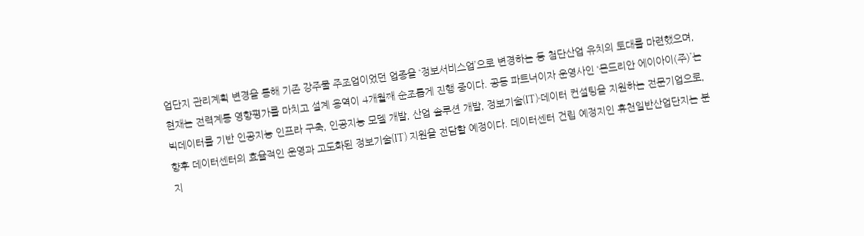업단지 관리계획 변경을 통해 기존 강주물 주조업이었던 업종을 ‘정보서비스업’으로 변경하는 등 첨단산업 유치의 토대를 마련했으며, 현재는 전력계통 영향평가를 마치고 설계 용역이 4개월째 순조롭게 진행 중이다. 공동 파트너이자 운영사인 ‘몬드리안 에이아이(주)’는 빅데이터를 기반 인공지능 인프라 구축, 인공지능 모델 개발, 산업 솔루션 개발, 정보기술(IT)·데이터 컨설팅을 지원하는 전문기업으로, 향후 데이터센터의 효율적인 운영과 고도화된 정보기술(IT) 지원을 전담할 예정이다. 데이터센터 건립 예정지인 휴천일반산업단지는 분지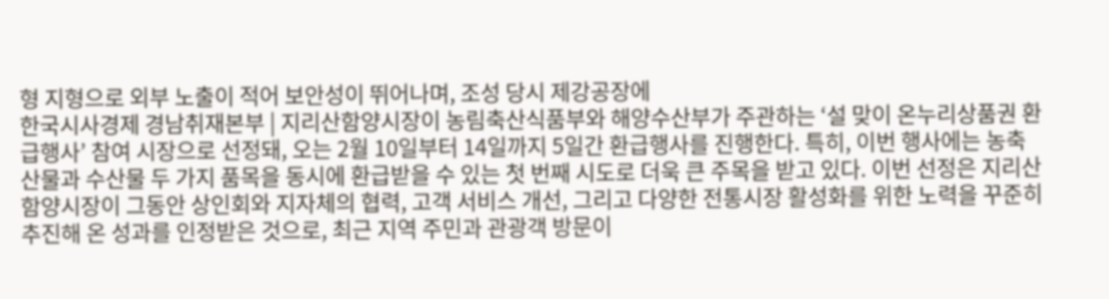형 지형으로 외부 노출이 적어 보안성이 뛰어나며, 조성 당시 제강공장에
한국시사경제 경남취재본부 | 지리산함양시장이 농림축산식품부와 해양수산부가 주관하는 ‘설 맞이 온누리상품권 환급행사’ 참여 시장으로 선정돼, 오는 2월 10일부터 14일까지 5일간 환급행사를 진행한다. 특히, 이번 행사에는 농축산물과 수산물 두 가지 품목을 동시에 환급받을 수 있는 첫 번째 시도로 더욱 큰 주목을 받고 있다. 이번 선정은 지리산함양시장이 그동안 상인회와 지자체의 협력, 고객 서비스 개선, 그리고 다양한 전통시장 활성화를 위한 노력을 꾸준히 추진해 온 성과를 인정받은 것으로, 최근 지역 주민과 관광객 방문이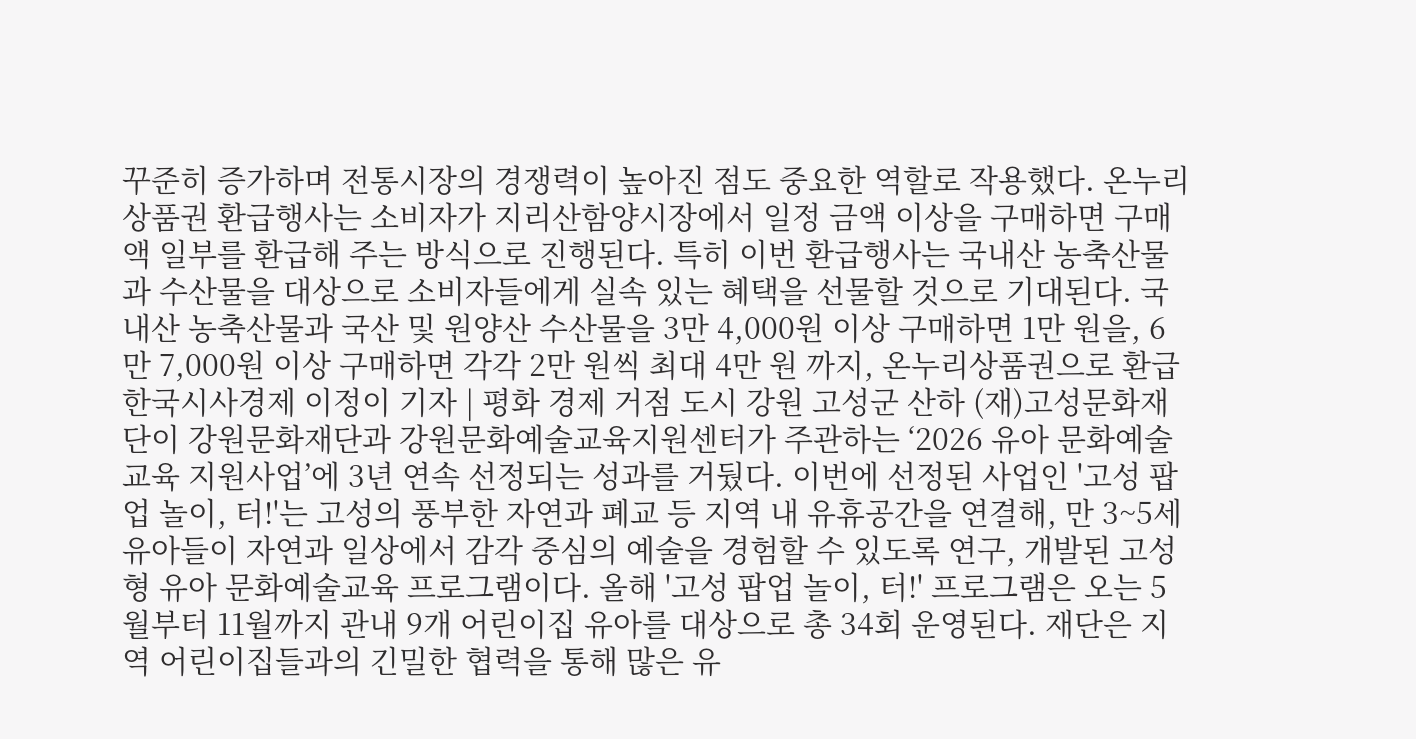꾸준히 증가하며 전통시장의 경쟁력이 높아진 점도 중요한 역할로 작용했다. 온누리상품권 환급행사는 소비자가 지리산함양시장에서 일정 금액 이상을 구매하면 구매액 일부를 환급해 주는 방식으로 진행된다. 특히 이번 환급행사는 국내산 농축산물과 수산물을 대상으로 소비자들에게 실속 있는 혜택을 선물할 것으로 기대된다. 국내산 농축산물과 국산 및 원양산 수산물을 3만 4,000원 이상 구매하면 1만 원을, 6만 7,000원 이상 구매하면 각각 2만 원씩 최대 4만 원 까지, 온누리상품권으로 환급
한국시사경제 이정이 기자 | 평화 경제 거점 도시 강원 고성군 산하 (재)고성문화재단이 강원문화재단과 강원문화예술교육지원센터가 주관하는 ‘2026 유아 문화예술교육 지원사업’에 3년 연속 선정되는 성과를 거뒀다. 이번에 선정된 사업인 '고성 팝업 놀이, 터!'는 고성의 풍부한 자연과 폐교 등 지역 내 유휴공간을 연결해, 만 3~5세 유아들이 자연과 일상에서 감각 중심의 예술을 경험할 수 있도록 연구, 개발된 고성형 유아 문화예술교육 프로그램이다. 올해 '고성 팝업 놀이, 터!' 프로그램은 오는 5월부터 11월까지 관내 9개 어린이집 유아를 대상으로 총 34회 운영된다. 재단은 지역 어린이집들과의 긴밀한 협력을 통해 많은 유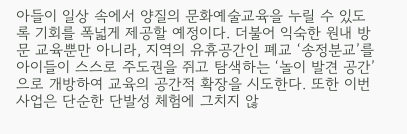아들이 일상 속에서 양질의 문화예술교육을 누릴 수 있도록 기회를 폭넓게 제공할 예정이다. 더불어 익숙한 원내 방문 교육뿐만 아니라, 지역의 유휴공간인 폐교 ‘송정분교’를 아이들이 스스로 주도권을 쥐고 탐색하는 ‘놀이 발견 공간’으로 개방하여 교육의 공간적 확장을 시도한다. 또한 이번 사업은 단순한 단발성 체험에 그치지 않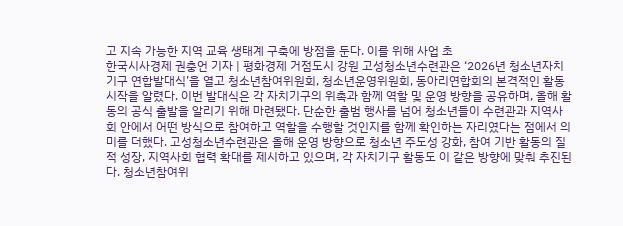고 지속 가능한 지역 교육 생태계 구축에 방점을 둔다. 이를 위해 사업 초
한국시사경제 권충언 기자 | 평화경제 거점도시 강원 고성청소년수련관은 ‘2026년 청소년자치기구 연합발대식’을 열고 청소년참여위원회, 청소년운영위원회, 동아리연합회의 본격적인 활동 시작을 알렸다. 이번 발대식은 각 자치기구의 위촉과 함께 역할 및 운영 방향을 공유하며, 올해 활동의 공식 출발을 알리기 위해 마련됐다. 단순한 출범 행사를 넘어 청소년들이 수련관과 지역사회 안에서 어떤 방식으로 참여하고 역할을 수행할 것인지를 함께 확인하는 자리였다는 점에서 의미를 더했다. 고성청소년수련관은 올해 운영 방향으로 청소년 주도성 강화, 참여 기반 활동의 질적 성장, 지역사회 협력 확대를 제시하고 있으며, 각 자치기구 활동도 이 같은 방향에 맞춰 추진된다. 청소년참여위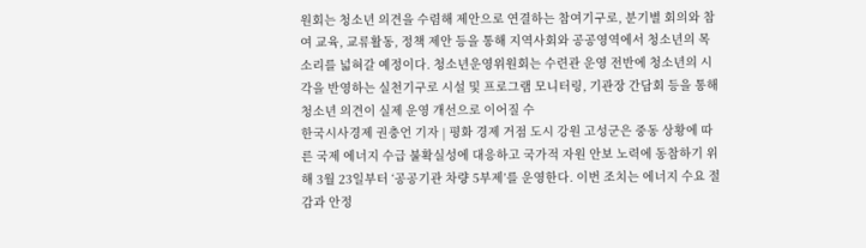원회는 청소년 의견을 수렴해 제안으로 연결하는 참여기구로, 분기별 회의와 참여 교육, 교류활동, 정책 제안 등을 통해 지역사회와 공공영역에서 청소년의 목소리를 넓혀갈 예정이다. 청소년운영위원회는 수련관 운영 전반에 청소년의 시각을 반영하는 실천기구로 시설 및 프로그램 모니터링, 기관장 간담회 등을 통해 청소년 의견이 실제 운영 개선으로 이어질 수
한국시사경제 권충언 기자 | 평화 경제 거점 도시 강원 고성군은 중동 상황에 따른 국제 에너지 수급 불확실성에 대응하고 국가적 자원 안보 노력에 동참하기 위해 3월 23일부터 ‘공공기관 차량 5부제’를 운영한다. 이번 조치는 에너지 수요 절감과 안정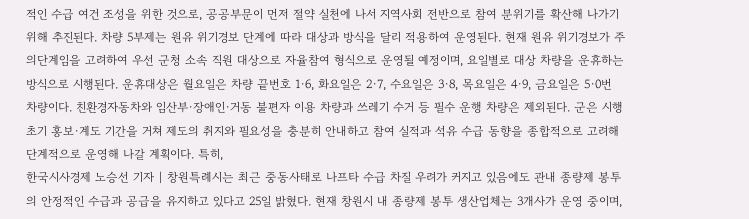적인 수급 여건 조성을 위한 것으로, 공공부문이 먼저 절약 실천에 나서 지역사회 전반으로 참여 분위기를 확산해 나가기 위해 추진된다. 차량 5부제는 원유 위기경보 단계에 따라 대상과 방식을 달리 적용하여 운영된다. 현재 원유 위기경보가 주의단계임을 고려하여 우선 군청 소속 직원 대상으로 자율참여 형식으로 운영될 예정이며, 요일별로 대상 차량을 운휴하는 방식으로 시행된다. 운휴대상은 월요일은 차량 끝번호 1·6, 화요일은 2·7, 수요일은 3·8, 목요일은 4·9, 금요일은 5·0번 차량이다. 친환경자동차와 임산부·장애인·거동 불편자 이용 차량과 쓰레기 수거 등 필수 운행 차량은 제외된다. 군은 시행 초기 홍보·계도 기간을 거쳐 제도의 취지와 필요성을 충분히 안내하고 참여 실적과 석유 수급 동향을 종합적으로 고려해 단계적으로 운영해 나갈 계획이다. 특히,
한국시사경제 노승선 기자 | 창원특례시는 최근 중동사태로 나프타 수급 차질 우려가 커지고 있음에도 관내 종량제 봉투의 안정적인 수급과 공급을 유지하고 있다고 25일 밝혔다. 현재 창원시 내 종량제 봉투 생산업체는 3개사가 운영 중이며,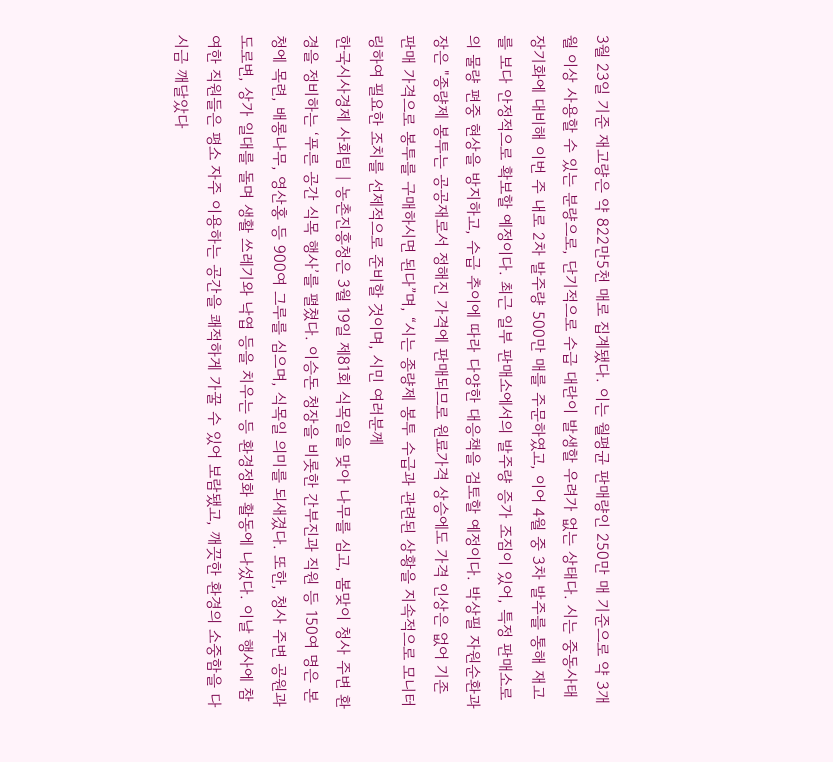3월 23일 기준 재고량은 약 822만5천 매로 집계됐다. 이는 월평균 판매량인 250만 매 기준으로 약 3개월 이상 사용할 수 있는 분량으로, 단기적으로 수급 대란이 발생할 우려가 없는 상태다. 시는 중동사태 장기화에 대비해 이번 주 내로 2차 발주량 500만 매를 주문하였고, 이어 4월 중 3차 발주를 통해 재고를 보다 안정적으로 확보할 예정이다. 최근 일부 판매소에서의 발주량 증가 조짐이 있어, 특정 판매소로의 물량 편중 현상을 방지하고, 수급 추이에 따라 다양한 대응책을 검토할 예정이다. 박상필 자원순환과장은 "종량제 봉투는 공공재로서 정해진 가격에 판매되므로 원료가격 상승에도 가격 인상은 없어 기존 판매 가격으로 봉투를 구매하시면 된다”며, “시는 종량제 봉투 수급과 관련된 상황을 지속적으로 모니터링하여 필요한 조치를 선제적으로 준비할 것이며, 시민 여러분께
한국시사경제 사회팀 | 농촌진흥청은 3월 19일 제81회 식목일을 맞아 나무를 심고, 봄맞이 청사 주변 환경을 정비하는 ‘푸른 공간 식목 행사’를 펼쳤다. 이승돈 청장을 비롯한 간부진과 직원 등 150여 명은 본청에 목련, 배롱나무, 영산홍 등 900여 그루를 심으며, 식목일 의미를 되새겼다. 또한, 청사 주변 공원과 도로변, 상가 일대를 돌며 생활 쓰레기와 낙엽 등을 치우는 등 환경정화 활동에 나섰다. 이날 행사에 참여한 직원들은 평소 자주 이용하는 공간을 쾌적하게 가꿀 수 있어 보람됐고, 깨끗한 환경의 소중함을 다시금 깨달았다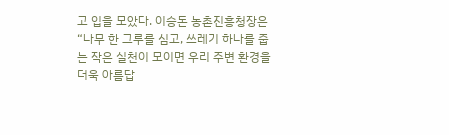고 입을 모았다. 이승돈 농촌진흥청장은 “나무 한 그루를 심고, 쓰레기 하나를 줍는 작은 실천이 모이면 우리 주변 환경을 더욱 아름답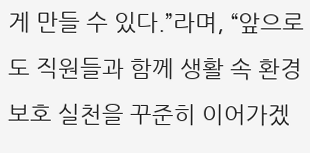게 만들 수 있다.”라며, “앞으로도 직원들과 함께 생활 속 환경보호 실천을 꾸준히 이어가겠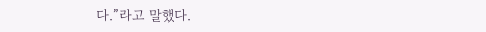다.”라고 말했다.